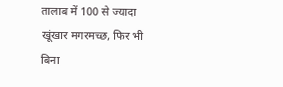तालाब में 100 से ज्यादा खूंखार मगरमच्छ, फिर भी बिना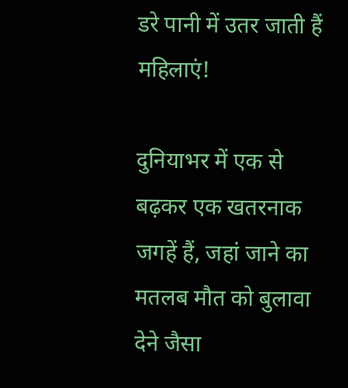डरे पानी में उतर जाती हैं महिलाएं!

दुनियाभर में एक से बढ़कर एक खतरनाक जगहें हैं, जहां जाने का मतलब मौत को बुलावा देने जैसा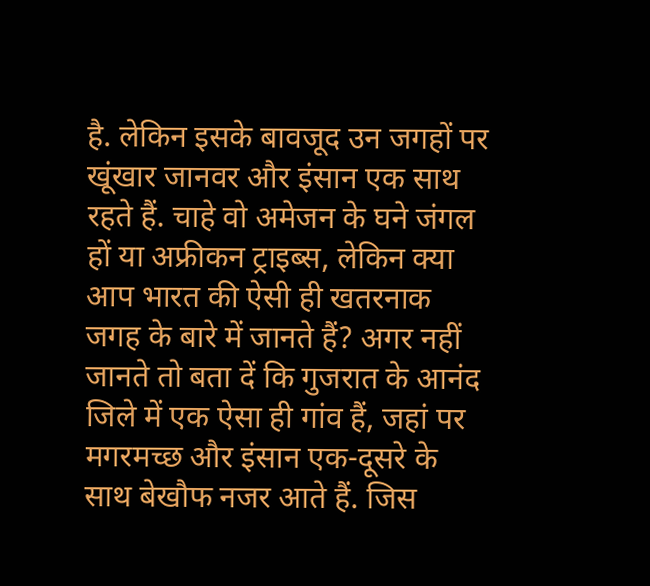है. लेकिन इसके बावजूद उन जगहों पर खूंखार जानवर और इंसान एक साथ रहते हैं. चाहे वो अमेजन के घने जंगल हों या अफ्रीकन ट्राइब्स, लेकिन क्या आप भारत की ऐसी ही खतरनाक जगह के बारे में जानते हैं? अगर नहीं जानते तो बता दें कि गुजरात के आनंद जिले में एक ऐसा ही गांव हैं, जहां पर मगरमच्छ और इंसान एक-दूसरे के साथ बेखौफ नजर आते हैं. जिस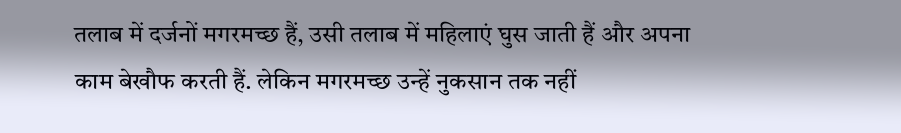तलाब में दर्जनों मगरमच्छ हैं, उसी तलाब में महिलाएं घुस जाती हैं और अपना काम बेखौफ करती हैं. लेकिन मगरमच्छ उन्हें नुकसान तक नहीं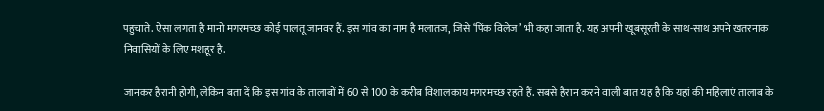पहुचाते. ऐसा लगता है मानो मगरमच्छ कोई पालतू जानवर हैं. इस गांव का नाम है मलातज, जिसे ‘पिंक विलेज’ भी कहा जाता है. यह अपनी खूबसूरती के साथ-साथ अपने खतरनाक निवासियों के लिए मशहूर है.

जानकर हैरानी होगी, लेकिन बता दें कि इस गांव के तालाबों में 60 से 100 के करीब विशालकाय मगरमच्छ रहते हैं. सबसे हैरान करने वाली बात यह है कि यहां की महिलाएं तालाब के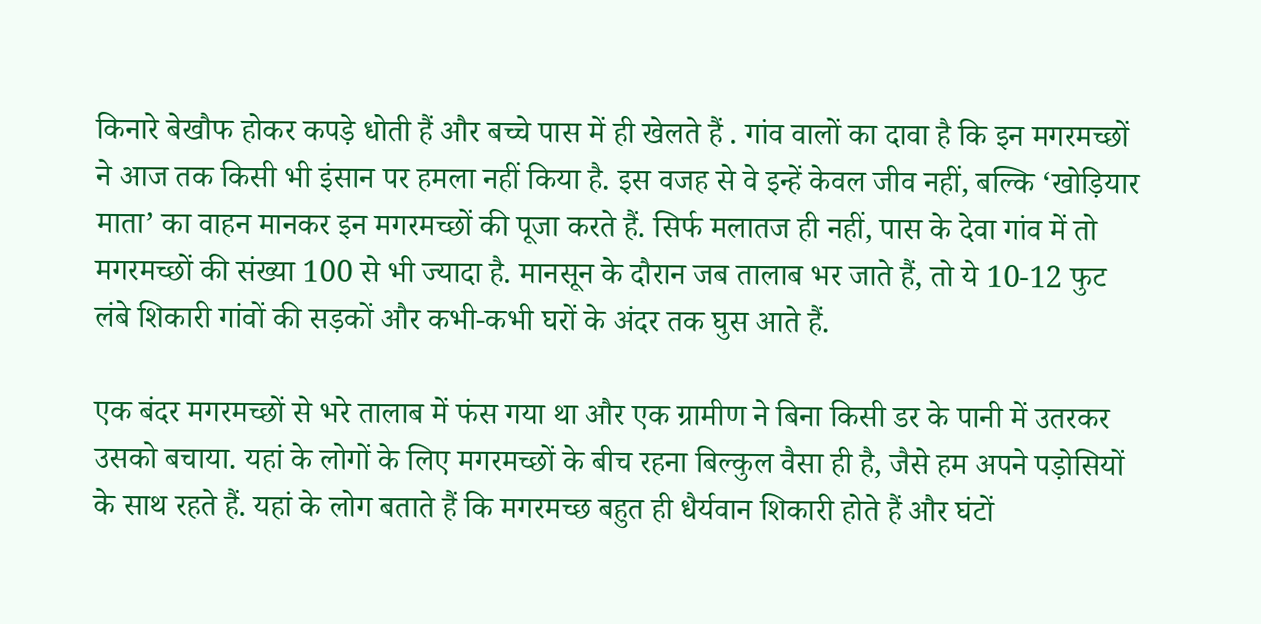किनारे बेखौफ होकर कपड़े धोती हैं और बच्चे पास में ही खेलते हैं . गांव वालों का दावा है कि इन मगरमच्छों ने आज तक किसी भी इंसान पर हमला नहीं किया है. इस वजह से वे इन्हें केवल जीव नहीं, बल्कि ‘खोड़ियार माता’ का वाहन मानकर इन मगरमच्छों की पूजा करते हैं. सिर्फ मलातज ही नहीं, पास के देवा गांव में तो मगरमच्छों की संख्या 100 से भी ज्यादा है. मानसून के दौरान जब तालाब भर जाते हैं, तो ये 10-12 फुट लंबे शिकारी गांवों की सड़कों और कभी-कभी घरों के अंदर तक घुस आते हैं.

एक बंदर मगरमच्छों से भरे तालाब में फंस गया था और एक ग्रामीण ने बिना किसी डर के पानी में उतरकर उसको बचाया. यहां के लोगों के लिए मगरमच्छों के बीच रहना बिल्कुल वैसा ही है, जैसे हम अपने पड़ोसियों के साथ रहते हैं. यहां के लोग बताते हैं कि मगरमच्छ बहुत ही धैर्यवान शिकारी होते हैं और घंटों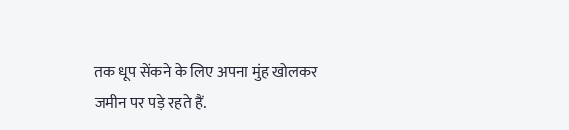तक धूप सेंकने के लिए अपना मुंह खोलकर जमीन पर पड़े रहते हैं.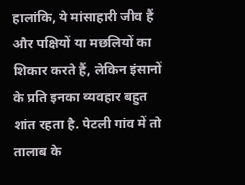हालांकि, ये मांसाहारी जीव हैं और पक्षियों या मछलियों का शिकार करते हैं, लेकिन इंसानों के प्रति इनका व्यवहार बहुत शांत रहता है. पेटली गांव में तो तालाब के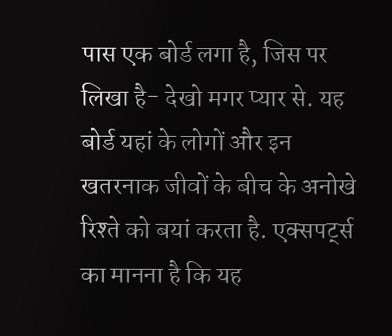पास एक बोर्ड लगा है, जिस पर लिखा है- देखो मगर प्यार से. यह बोर्ड यहां के लोगों और इन खतरनाक जीवों के बीच के अनोखे रिश्ते को बयां करता है. एक्सपर्ट्स का मानना है कि यह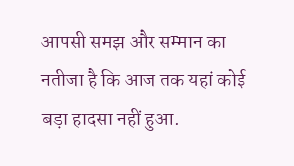आपसी समझ और सम्मान का नतीजा है कि आज तक यहां कोई बड़ा हादसा नहीं हुआ.